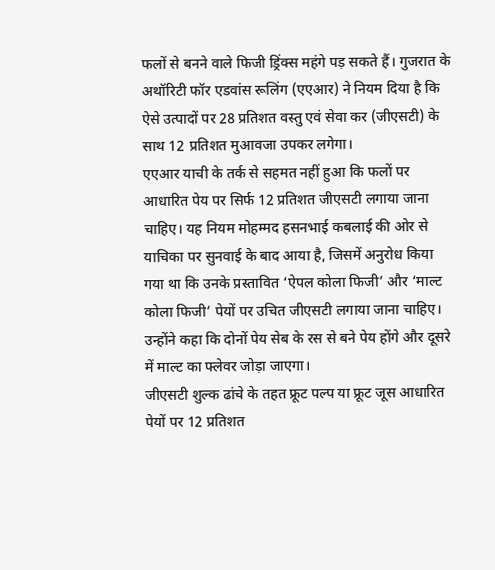फलों से बनने वाले फिजी ड्रिंक्स महंगे पड़ सकते हैं। गुजरात के अथॉरिटी फॉर एडवांस रूलिंग (एएआर) ने नियम दिया है कि ऐसे उत्पादों पर 28 प्रतिशत वस्तु एवं सेवा कर (जीएसटी) के साथ 12 प्रतिशत मुआवजा उपकर लगेगा।
एएआर याची के तर्क से सहमत नहीं हुआ कि फलों पर आधारित पेय पर सिर्फ 12 प्रतिशत जीएसटी लगाया जाना चाहिए। यह नियम मोहम्मद हसनभाई कबलाई की ओर से याचिका पर सुनवाई के बाद आया है, जिसमें अनुरोध किया गया था कि उनके प्रस्तावित ‘ऐपल कोला फिजी’ और ‘माल्ट कोला फिजी’ पेयों पर उचित जीएसटी लगाया जाना चाहिए। उन्होंने कहा कि दोनों पेय सेब के रस से बने पेय होंगे और दूसरे में माल्ट का फ्लेवर जोड़ा जाएगा।
जीएसटी शुल्क ढांचे के तहत फ्रूट पल्प या फ्रूट जूस आधारित पेयों पर 12 प्रतिशत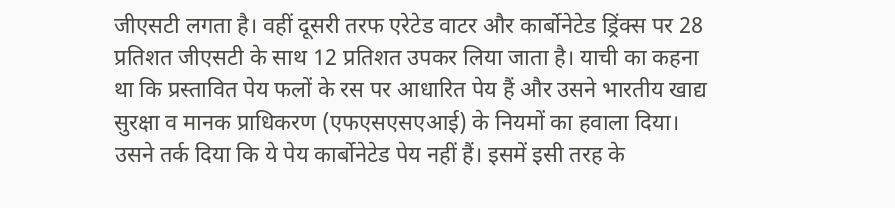जीएसटी लगता है। वहीं दूसरी तरफ एरेटेड वाटर और कार्बोनेटेड ड्रिंक्स पर 28 प्रतिशत जीएसटी के साथ 12 प्रतिशत उपकर लिया जाता है। याची का कहना था कि प्रस्तावित पेय फलों के रस पर आधारित पेय हैं और उसने भारतीय खाद्य सुरक्षा व मानक प्राधिकरण (एफएसएसएआई) के नियमों का हवाला दिया। उसने तर्क दिया कि ये पेय कार्बोनेटेड पेय नहीं हैं। इसमें इसी तरह के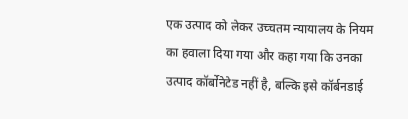एक उत्पाद को लेकर उच्चतम न्यायालय के नियम का हवाला दिया गया और कहा गया कि उनका उत्पाद कॉर्बोनेटेड नहीं है, बल्कि इसे कॉर्बनडाई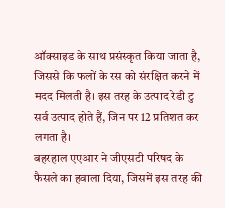ऑक्साइड के साथ प्रसंस्कृत किया जाता है, जिससे कि फलों के रस को संरक्षित करने में मदद मिलती है। इस तरह के उत्पाद रेडी टु सर्व उत्पाद होते हैं, जिन पर 12 प्रतिशत कर लगता है।
बहरहाल एएआर ने जीएसटी परिषद के फैसले का हवाला दिया, जिसमें इस तरह की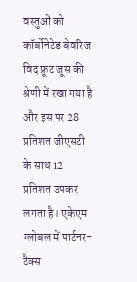वस्तुओं को कॉर्बोनेटेड बेवरिज विद फ्रूट जूस की श्रेणी में रखा गया है और इस पर 28 प्रतिशत जीएसटी के साथ 12 प्रतिशत उपकर लगता है। एकेएम ग्लोबल में पार्टनर-टैक्स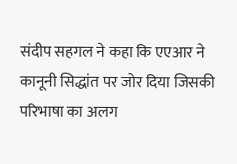संदीप सहगल ने कहा कि एएआर ने कानूनी सिद्धांत पर जोर दिया जिसकी परिभाषा का अलग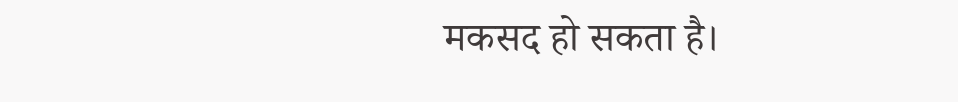मकसद हो सकता है।